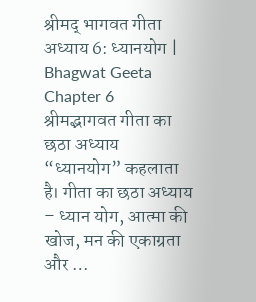श्रीमद् भागवत गीता अध्याय 6: ध्यानयोग | Bhagwat Geeta Chapter 6
श्रीमद्भागवत गीता का छठा अध्याय “ध्यानयोग” कहलाता है। गीता का छठा अध्याय – ध्यान योग, आत्मा की खोज, मन की एकाग्रता और …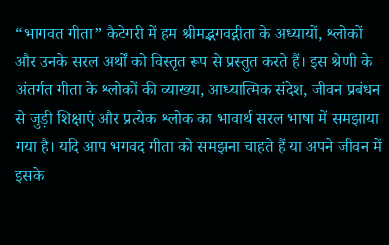“भागवत गीता” कैटेगरी में हम श्रीमद्भगवद्गीता के अध्यायों, श्लोकों और उनके सरल अर्थों को विस्तृत रूप से प्रस्तुत करते हैं। इस श्रेणी के अंतर्गत गीता के श्लोकों की व्याख्या, आध्यात्मिक संदेश, जीवन प्रबंधन से जुड़ी शिक्षाएं और प्रत्येक श्लोक का भावार्थ सरल भाषा में समझाया गया है। यदि आप भगवद गीता को समझना चाहते हैं या अपने जीवन में इसके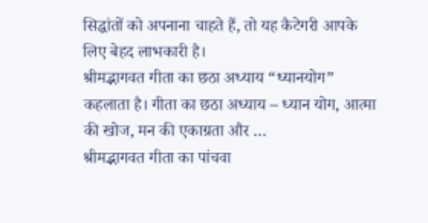सिद्धांतों को अपनाना चाहते हैं, तो यह कैटेगरी आपके लिए बेहद लाभकारी है।
श्रीमद्भागवत गीता का छठा अध्याय “ध्यानयोग” कहलाता है। गीता का छठा अध्याय – ध्यान योग, आत्मा की खोज, मन की एकाग्रता और …
श्रीमद्भागवत गीता का पांचवा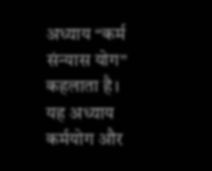अध्याय “कर्म संन्यास योग” कहलाता है। यह अध्याय कर्मयोग और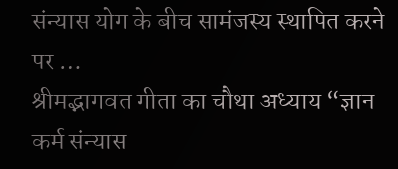संन्यास योग के बीच सामंजस्य स्थापित करने पर …
श्रीमद्भागवत गीता का चौथा अध्याय “ज्ञान कर्म संन्यास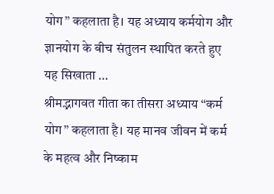योग” कहलाता है। यह अध्याय कर्मयोग और ज्ञानयोग के बीच संतुलन स्थापित करते हुए यह सिखाता …
श्रीमद्भागवत गीता का तीसरा अध्याय “कर्म योग” कहलाता है। यह मानव जीवन में कर्म के महत्व और निष्काम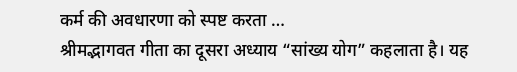कर्म की अवधारणा को स्पष्ट करता …
श्रीमद्भागवत गीता का दूसरा अध्याय “सांख्य योग” कहलाता है। यह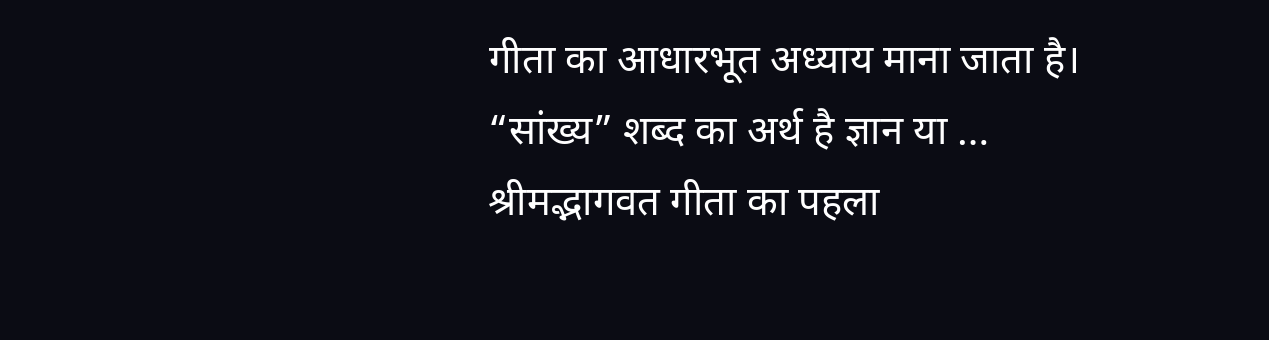गीता का आधारभूत अध्याय माना जाता है। “सांख्य” शब्द का अर्थ है ज्ञान या …
श्रीमद्भागवत गीता का पहला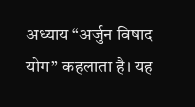अध्याय “अर्जुन विषाद योग” कहलाता है। यह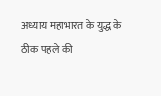अध्याय महाभारत के युद्ध के ठीक पहले की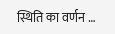स्थिति का वर्णन …